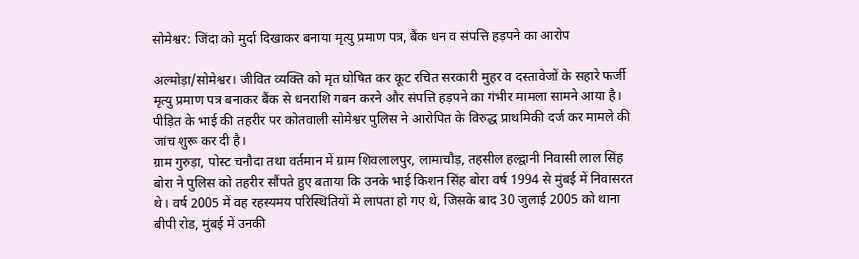सोमेश्वर: जिंदा को मुर्दा दिखाकर बनाया मृत्यु प्रमाण पत्र, बैंक धन व संपत्ति हड़पने का आरोप

अल्मोड़ा/सोमेश्वर। जीवित व्यक्ति को मृत घोषित कर कूट रचित सरकारी मुहर व दस्तावेजों के सहारे फर्जी मृत्यु प्रमाण पत्र बनाकर बैंक से धनराशि गबन करने और संपत्ति हड़पने का गंभीर मामला सामने आया है। पीड़ित के भाई की तहरीर पर कोतवाली सोमेश्वर पुलिस ने आरोपित के विरुद्ध प्राथमिकी दर्ज कर मामले की जांच शुरू कर दी है।
ग्राम गुरुड़ा, पोस्ट चनौदा तथा वर्तमान में ग्राम शिवलालपुर, लामाचौड़, तहसील हल्द्वानी निवासी लाल सिंह बोरा ने पुलिस को तहरीर सौंपते हुए बताया कि उनके भाई किशन सिंह बोरा वर्ष 1994 से मुंबई में निवासरत थे। वर्ष 2005 में वह रहस्यमय परिस्थितियों में लापता हो गए थे, जिसके बाद 30 जुलाई 2005 को थाना बीपी रोड, मुंबई में उनकी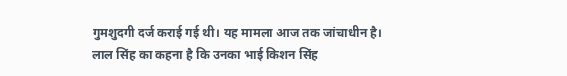गुमशुदगी दर्ज कराई गई थी। यह मामला आज तक जांचाधीन है।
लाल सिंह का कहना है कि उनका भाई किशन सिंह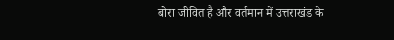बोरा जीवित है और वर्तमान में उत्तराखंड के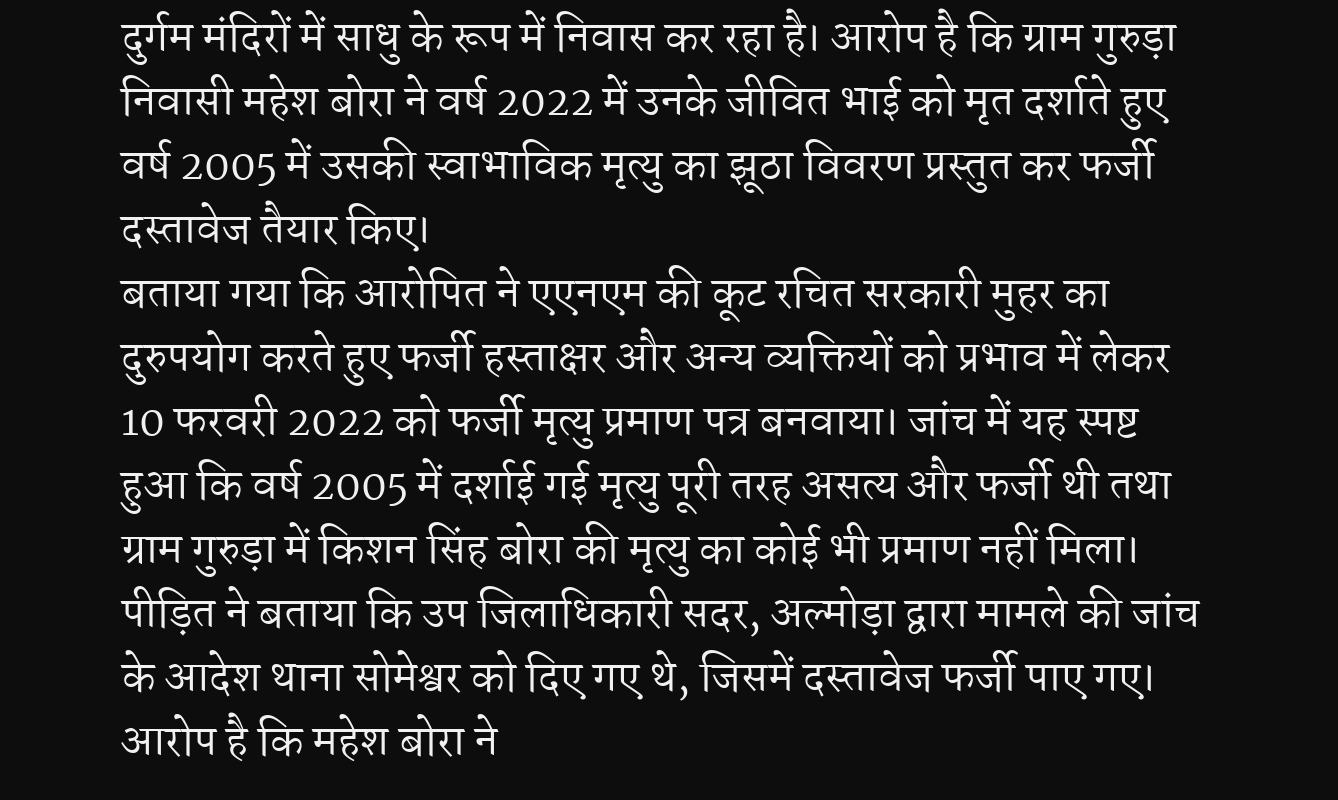दुर्गम मंदिरों में साधु के रूप में निवास कर रहा है। आरोप है कि ग्राम गुरुड़ा निवासी महेश बोरा ने वर्ष 2022 में उनके जीवित भाई को मृत दर्शाते हुए वर्ष 2005 में उसकी स्वाभाविक मृत्यु का झूठा विवरण प्रस्तुत कर फर्जी दस्तावेज तैयार किए।
बताया गया कि आरोपित ने एएनएम की कूट रचित सरकारी मुहर का दुरुपयोग करते हुए फर्जी हस्ताक्षर और अन्य व्यक्तियों को प्रभाव में लेकर 10 फरवरी 2022 को फर्जी मृत्यु प्रमाण पत्र बनवाया। जांच में यह स्पष्ट हुआ कि वर्ष 2005 में दर्शाई गई मृत्यु पूरी तरह असत्य और फर्जी थी तथा ग्राम गुरुड़ा में किशन सिंह बोरा की मृत्यु का कोई भी प्रमाण नहीं मिला।
पीड़ित ने बताया कि उप जिलाधिकारी सदर, अल्मोड़ा द्वारा मामले की जांच के आदेश थाना सोमेश्वर को दिए गए थे, जिसमें दस्तावेज फर्जी पाए गए। आरोप है कि महेश बोरा ने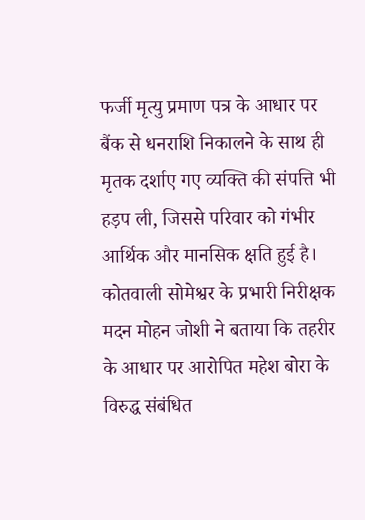फर्जी मृत्यु प्रमाण पत्र के आधार पर बैंक से धनराशि निकालने के साथ ही मृतक दर्शाए गए व्यक्ति की संपत्ति भी हड़प ली, जिससे परिवार को गंभीर आर्थिक और मानसिक क्षति हुई है। कोतवाली सोमेश्वर के प्रभारी निरीक्षक मदन मोहन जोशी ने बताया कि तहरीर के आधार पर आरोपित महेश बोरा के विरुद्ध संबंधित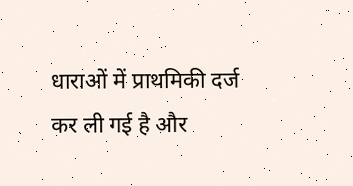धाराओं में प्राथमिकी दर्ज कर ली गई है और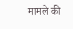मामले की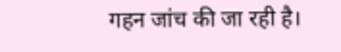गहन जांच की जा रही है।